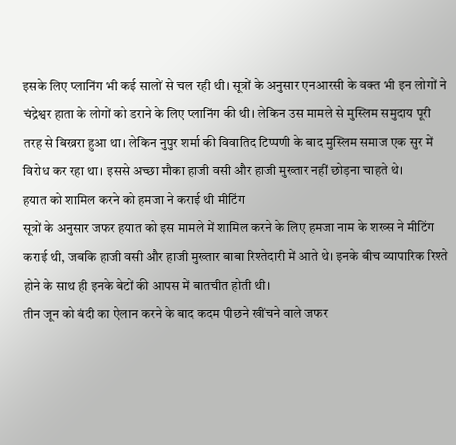इसके लिए प्लानिंग भी कई सालों से चल रही थी। सूत्रों के अनुसार एनआरसी के वक्त भी इन लोगों ने चंद्रेश्वर हाता के लोगों को डराने के लिए प्लानिंग की थी। लेकिन उस मामले से मुस्लिम समुदाय पूरी तरह से बिख्ररा हुआ था। लेकिन नुपुर शर्मा की विवातिद टिप्पणी के बाद मुस्लिम समाज एक सुर में विरोध कर रहा था। इससे अच्छा मौका हाजी वसी और हाजी मुख्तार नहीं छोड़ना चाहते थे।
हयात को शामिल करने को हमजा ने कराई थी मीटिंग
सूत्रों के अनुसार जफर हयात को इस मामले में शामिल करने के लिए हमजा नाम के शख्स ने मीटिंग कराई थी, जबकि हाजी वसी और हाजी मुख्तार बाबा रिश्तेदारी में आते थे। इनके बीच व्यापारिक रिश्ते होने के साथ ही इनके बेटों की आपस में बातचीत होती थी।
तीन जून को बंदी का ऐलान करने के बाद कदम पीछने खींचने वाले जफर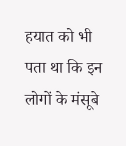हयात को भी पता था कि इन लोगों के मंसूबे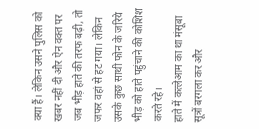क्या हैं। लेकिन उसने पुलिस को खबर नहीं दी और ऐन वक्त पर जब भीड़ हाते की तरफ बढ़ी, तो जफर वहां से हट गया। लेकिन उसके कुछ साथी फोन के जरिये भीड़ को हाते पहुंचाने की कोशिश करते रहे।
हाते में कत्लेआम का था मंसूबा
सूत्रों बरगला कर और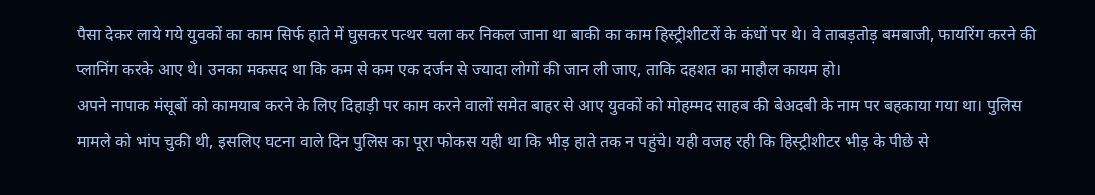पैसा देकर लाये गये युवकों का काम सिर्फ हाते में घुसकर पत्थर चला कर निकल जाना था बाकी का काम हिस्ट्रीशीटरों के कंधों पर थे। वे ताबड़तोड़ बमबाजी, फायरिंग करने की प्लानिंग करके आए थे। उनका मकसद था कि कम से कम एक दर्जन से ज्यादा लोगों की जान ली जाए, ताकि दहशत का माहौल कायम हो।
अपने नापाक मंसूबों को कामयाब करने के लिए दिहाड़ी पर काम करने वालों समेत बाहर से आए युवकों को मोहम्मद साहब की बेअदबी के नाम पर बहकाया गया था। पुलिस मामले को भांप चुकी थी, इसलिए घटना वाले दिन पुलिस का पूरा फोकस यही था कि भीड़ हाते तक न पहुंचे। यही वजह रही कि हिस्ट्रीशीटर भीड़ के पीछे से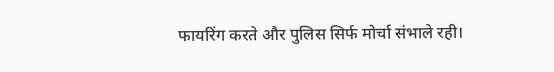फायरिंग करते और पुलिस सिर्फ मोर्चा संभाले रही।